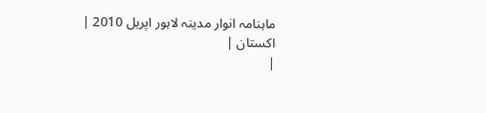ماہنامہ انوار مدینہ لاہور اپریل 2010 |
اكستان |
|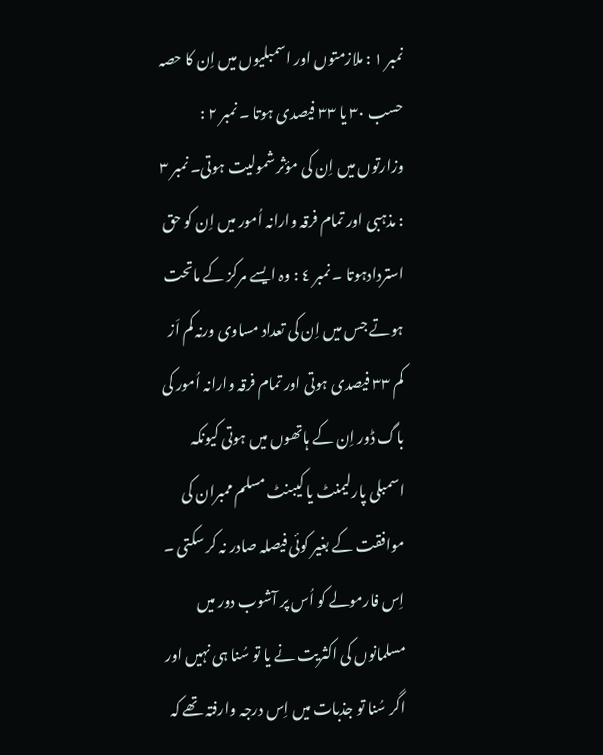نمبر ١ : ملازمتوں اور اسمبلیوں میں اِن کا حصہ حسب ٣٠ یا ٣٣ فیصدی ہوتا ۔ نمبر ٢ : وزارتوں میں اِن کی مؤثر شمولیت ہوتی۔ نمبر ٣ : مذہبی اور تمام فرقہ وارانہ اُمور میں اِن کو حق استردادہوتا ۔ نمبر ٤ : وہ ایسے مرکز کے ماتحت ہوتے جس میں اِن کی تعداد مساوی ورنہ کم اَز کم ٣٣ فیصدی ہوتی اور تمام فرقہ وارانہ اُمور کی باگ ڈور اِن کے ہاتھوں میں ہوتی کیونکہ اسمبلی پارلیمنٹ یا کیبنٹ مسلم ممبران کی موافقت کے بغیر کوئی فیصلہ صادر نہ کر سکتی ۔ اِس فارمولے کو اُس پر آشوب دور میں مسلمانوں کی اکثریت نے یا تو سُنا ہی نہیں اور اگر سُنا تو جذبات میں اِس درجہ وارفتہ تھے کہ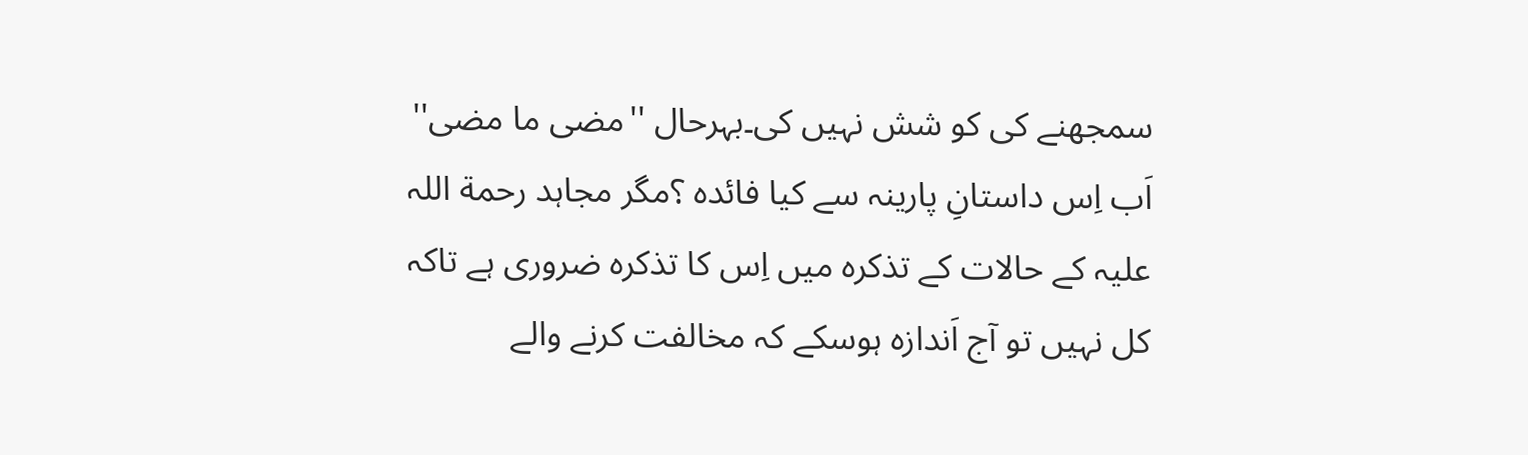سمجھنے کی کو شش نہیں کی۔بہرحال ''مضی ما مضی'' اَب اِس داستانِ پارینہ سے کیا فائدہ ؟مگر مجاہد رحمة اللہ علیہ کے حالات کے تذکرہ میں اِس کا تذکرہ ضروری ہے تاکہ کل نہیں تو آج اَندازہ ہوسکے کہ مخالفت کرنے والے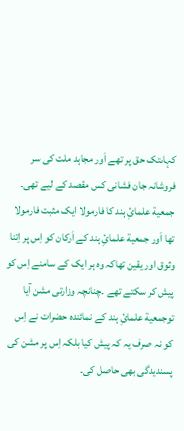کہاںتک حق پر تھے اَور مجاہد ملت کی سر فروشانہ جان فشانی کس مقصد کے لیے تھی۔ جمعیة علمائِ ہند کا فارمولا ایک مثبت فارمولا تھا اَور جمعیة علمائِ ہند کے اَرکان کو اِس پر اِتنا وثوق اور یقین تھاکہ وہ ہر ایک کے سامنے اِس کو پیش کر سکتے تھے ۔چنانچہ وزارتی مشن آیا توجمعیة علمائِ ہند کے نمائندہ حضرات نے اِس کو نہ صرف یہ کہ پیش کیا بلکہ اِس پر مشن کی پسندیدگی بھی حاصل کی۔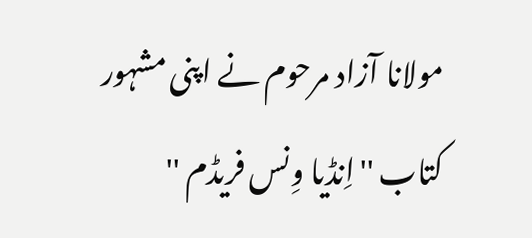مولانا آزاد مرحوم نے اپنی مشہور کتاب ''اِنڈیا وِنس فریڈم ''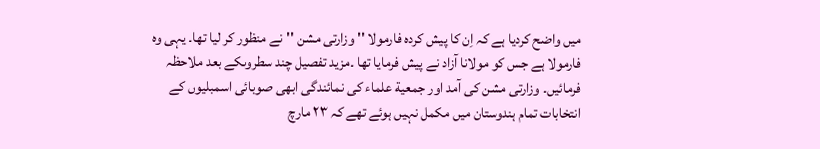میں واضح کردیا ہے کہ اِن کا پیش کردہ فارمولا ''وزارتی مشن ''نے منظور کر لیا تھا۔ یہی وہ فارمولا ہے جس کو مولانا آزاد نے پیش فرمایا تھا ۔مزید تفصیل چند سطروںکے بعد ملاحظہ فرمائیں۔ وزارتی مشن کی آمد اور جمعیة علماء کی نمائندگی ابھی صوبائی اسمبلیوں کے انتخابات تمام ہندوستان میں مکمل نہیں ہوئے تھے کہ ٢٣ مارچ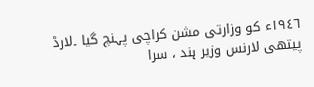١٩٤٦ء کو وزارتی مشن کراچی پہنچ گیا ۔لارڈ پیتھی لارنس وزیر ہند ، سرا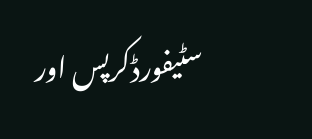سٹیفورڈکرپس اور